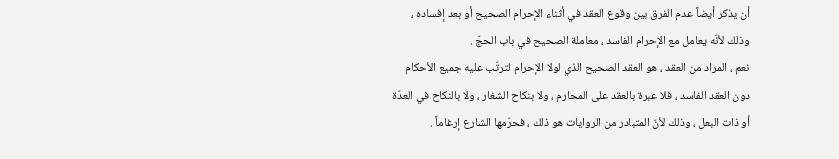أن يذكر أيضاً عدم الفرق بين وقوع العقد في أثناء الإحرام الصحيح أو بعد إفساده ، وذلك لأنّه يعامل مع الإحرام الفاسد ، معاملة الصحيح في باب الحجّ .
نعم ، المراد من العقد ، هو العقد الصحيح الذي لولا الإحرام لترتّب عليه جميع الأحكام دون العقد الفاسد ، فلا عبرة بالعقد على المحارم ، ولا بنكاح الشغار ، ولا بالنكاح في العدّة أو ذات البعل ، وذلك لأنّ المتبادر من الروايات هو ذلك ، فحرّمها الشارع إرغاماً .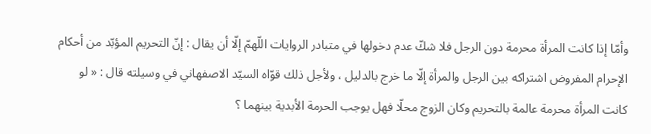وأمّا إذا كانت المرأة محرمة دون الرجل فلا شكّ عدم دخولها في متبادر الروايات اللّهمّ إلّا أن يقال : إنّ التحريم المؤبّد من أحكام الإحرام المفروض اشتراكه بين الرجل والمرأة إلّا ما خرج بالدليل ، ولأجل ذلك قوّاه السيّد الاصفهاني في وسيلته قال : « لو كانت المرأة محرمة عالمة بالتحريم وكان الزوج محلّا فهل يوجب الحرمة الأبدية بينهما ؟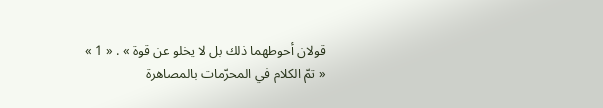قولان أحوطهما ذلك بل لا يخلو عن قوة » . « 1 »
« تمّ الكلام في المحرّمات بالمصاهرة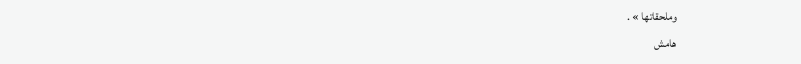وملحقاتها » .
هامش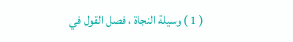( 1 ) وسيلة النجاة ، فصل القول في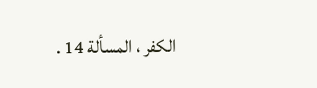الكفر ، المسألة 14 .